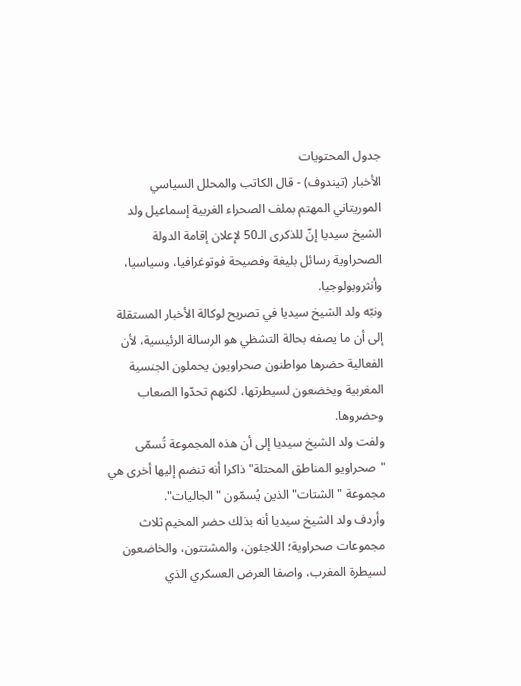جدول المحتويات
الأخبار (تيندوف) - قال الكاتب والمحلل السياسي الموريتاني المهتم بملف الصحراء الغربية إسماعيل ولد الشيخ سيديا إنّ للذكرى الـ50 لإعلان إقامة الدولة الصحراوية رسائل بليغة وفصيحة فوتوغرافيا، وسياسيا، وأنثروبولوجيا.
ونبّه ولد الشيخ سيديا في تصريح لوكالة الأخبار المستقلة إلى أن ما يصفه بحالة التشظي هو الرسالة الرئيسية، لأن الفعالية حضرها مواطنون صحراويون يحملون الجنسية المغربية ويخضعون لسيطرتها، لكنهم تحدّوا الصعاب وحضروها.
ولفت ولد الشيخ سيديا إلى أن هذه المجموعة تُسمّى "صحراويو المناطق المحتلة" ذاكرا أنه تنضم إليها أخرى هي مجموعة "الشتات" الذين يُسمّون "الجاليات".
وأردف ولد الشيخ سيديا أنه بذلك حضر المخيم ثلاث مجموعات صحراوية؛ اللاجئون، والمشتتون، والخاضعون لسيطرة المغرب، واصفا العرض العسكري الذي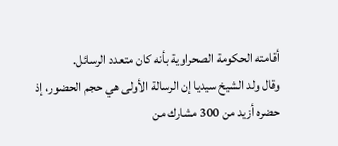أقامته الحكومة الصحراوية بأنه كان متعدد الرسائل.
وقال ولد الشيخ سيديا إن الرسالة الأولى هي حجم الحضور، إذ حضره أزيد من 300 مشارك من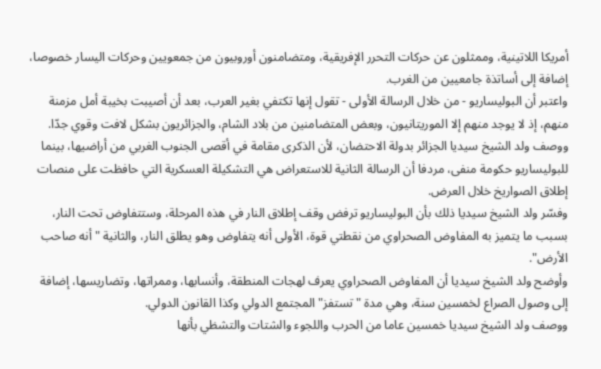أمريكا اللاتينية، وممثلون عن حركات التحرر الإفريقية، ومتضامنون أوروبيون من جمعويين وحركات اليسار خصوصا، إضافة إلى أساتذة جامعيين من الغرب.
واعتبر أن البوليساريو - من خلال الرسالة الأولى - تقول إنها تكتفي بغير العرب، بعد أن أصيبت بخيبة أمل مزمنة منهم، إذ لا يوجد منهم إلا الموريتانيون، وبعض المتضامنين من بلاد الشام، والجزائريون بشكل لافت وقوي جدّا.
ووصف ولد الشيخ سيديا الجزائر بدولة الاحتضان، لأن الذكرى مقامة في أقصى الجنوب الغربي من أراضيها، بينما للبوليساريو حكومة منفى، مردفا أن الرسالة الثانية للاستعراض هي التشكيلة العسكرية التي حافظت على منصات إطلاق الصواريخ خلال العرض.
وفسّر ولد الشيخ سيديا ذلك بأن البوليساريو ترفض وقف إطلاق النار في هذه المرحلة، وستتفاوض تحت النار، بسبب ما يتميز به المفاوض الصحراوي من نقطتي قوة، الأولى أنه يتفاوض وهو يطلق النار، والثانية "أنه صاحب الأرض".
وأوضح ولد الشيخ سيديا أن المفاوض الصحراوي يعرف لهجات المنطقة، وأنسابها، وممراتها، وتضاريسها، إضافة إلى وصول الصراع لخمسين سنة، وهي مدة "تستفز" المجتمع الدولي وكذا القانون الدولي.
ووصف ولد الشيخ سيديا خمسين عاما من الحرب واللجوء والشتات والتشظي بأنها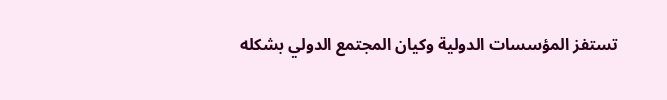تستفز المؤسسات الدولية وكيان المجتمع الدولي بشكله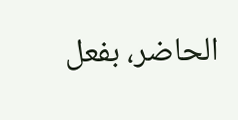الحاضر، بفعل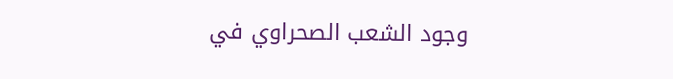وجود الشعب الصحراوي في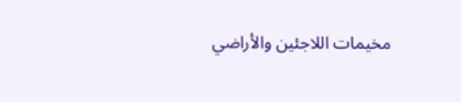مخيمات اللاجئين والأراضي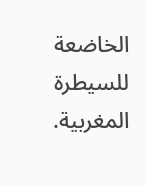الخاضعة للسيطرة المغربية.